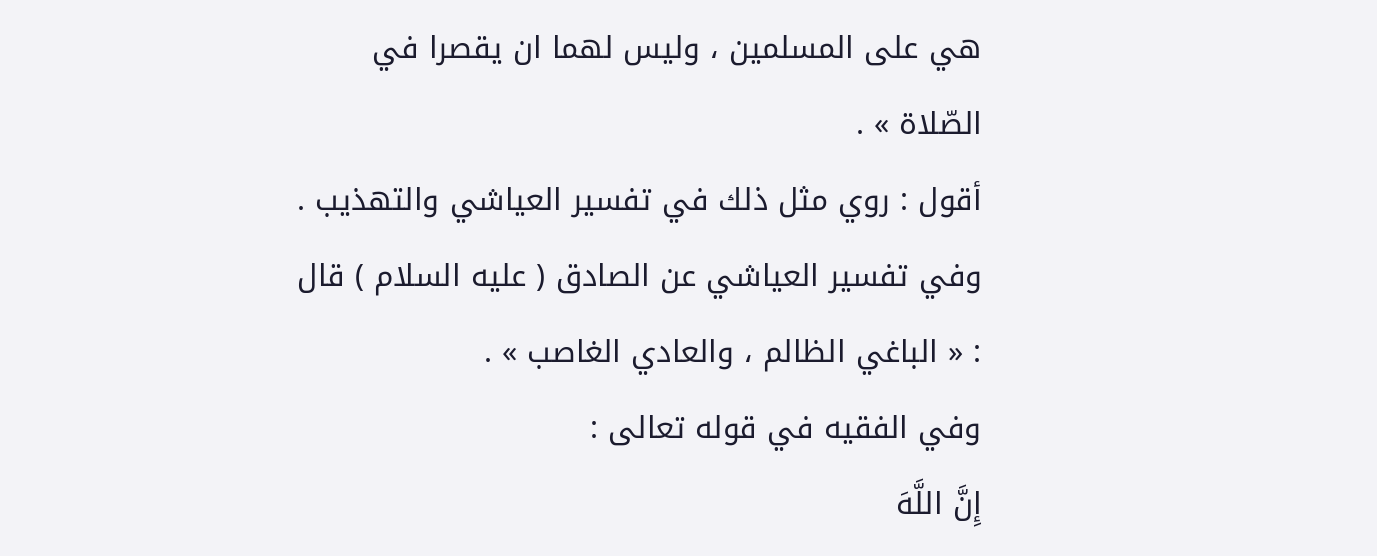هي على المسلمين ، وليس لهما ان يقصرا في الصّلاة » .
أقول : روي مثل ذلك في تفسير العياشي والتهذيب .
وفي تفسير العياشي عن الصادق ( عليه السلام ) قال : « الباغي الظالم ، والعادي الغاصب » .
وفي الفقيه في قوله تعالى :
إِنَّ اللَّهَ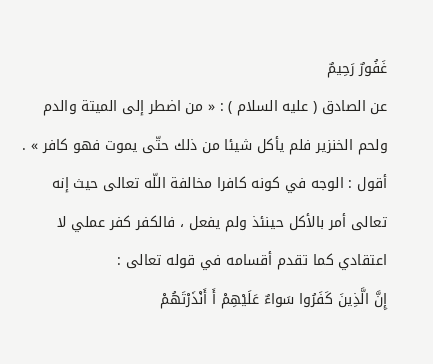غَفُورٌ رَحِيمٌ
عن الصادق ( عليه السلام ) : « من اضطر إلى الميتة والدم ولحم الخنزير فلم يأكل شيئا من ذلك حتّى يموت فهو كافر » .
أقول : الوجه في كونه كافرا مخالفة اللّه تعالى حيث إنه تعالى أمر بالأكل حينئذ ولم يفعل ، فالكفر كفر عملي لا اعتقادي كما تقدم أقسامه في قوله تعالى :
إِنَّ الَّذِينَ كَفَرُوا سَواءٌ عَلَيْهِمْ أَ أَنْذَرْتَهُمْ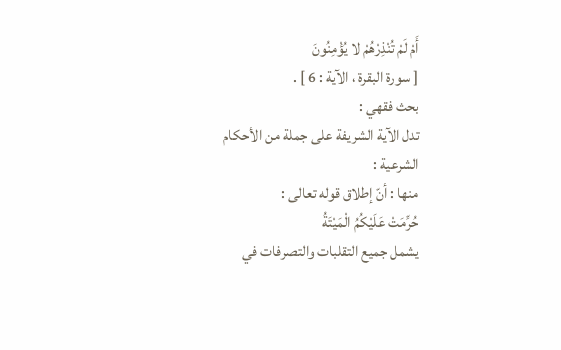أَمْ لَمْ تُنْذِرْهُمْ لا يُؤْمِنُونَ
[ سورة البقرة ، الآية : 6 ] .
بحث فقهي :
تدل الآية الشريفة على جملة من الأحكام الشرعية :
منها : أنّ إطلاق قوله تعالى :
حُرِّمَتْ عَلَيْكُمُ الْمَيْتَةُ
يشمل جميع التقلبات والتصرفات في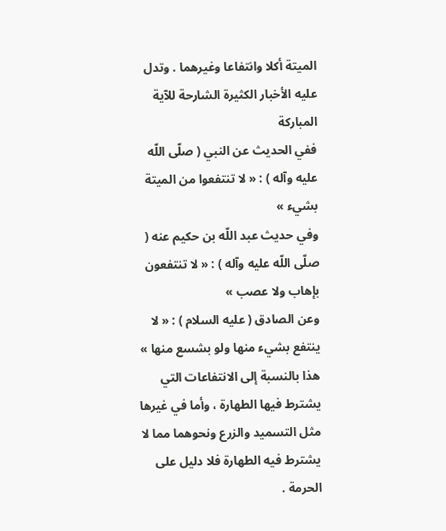الميتة أكلا وانتفاعا وغيرهما . وتدل عليه الأخبار الكثيرة الشارحة للآية المباركة
ففي الحديث عن النبي ( صلّى اللّه عليه وآله ) : « لا تنتفعوا من الميتة بشيء »
وفي حديث عبد اللّه بن حكيم عنه ( صلّى اللّه عليه وآله ) : « لا تنتفعون بإهاب ولا عصب »
وعن الصادق ( عليه السلام ) : « لا ينتفع بشيء منها ولو بشسع منها »
هذا بالنسبة إلى الانتفاعات التي يشترط فيها الطهارة ، وأما في غيرها مثل التسميد والزرع ونحوهما مما لا يشترط فيه الطهارة فلا دليل على الحرمة .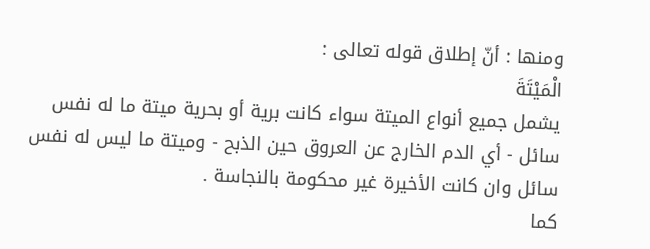ومنها : أنّ إطلاق قوله تعالى :
الْمَيْتَةَ
يشمل جميع أنواع الميتة سواء كانت برية أو بحرية ميتة ما له نفس سائل - أي الدم الخارج عن العروق حين الذبح - وميتة ما ليس له نفس سائل وان كانت الأخيرة غير محكومة بالنجاسة .
كما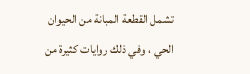تشمل القطعة المبانة من الحيوان الحي ، وفي ذلك روايات كثيرة من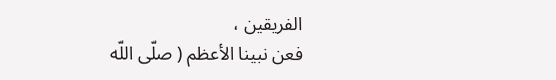الفريقين ،
فعن نبينا الأعظم ( صلّى اللّه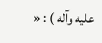عليه وآله ) : «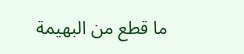ما قطع من البهيمة